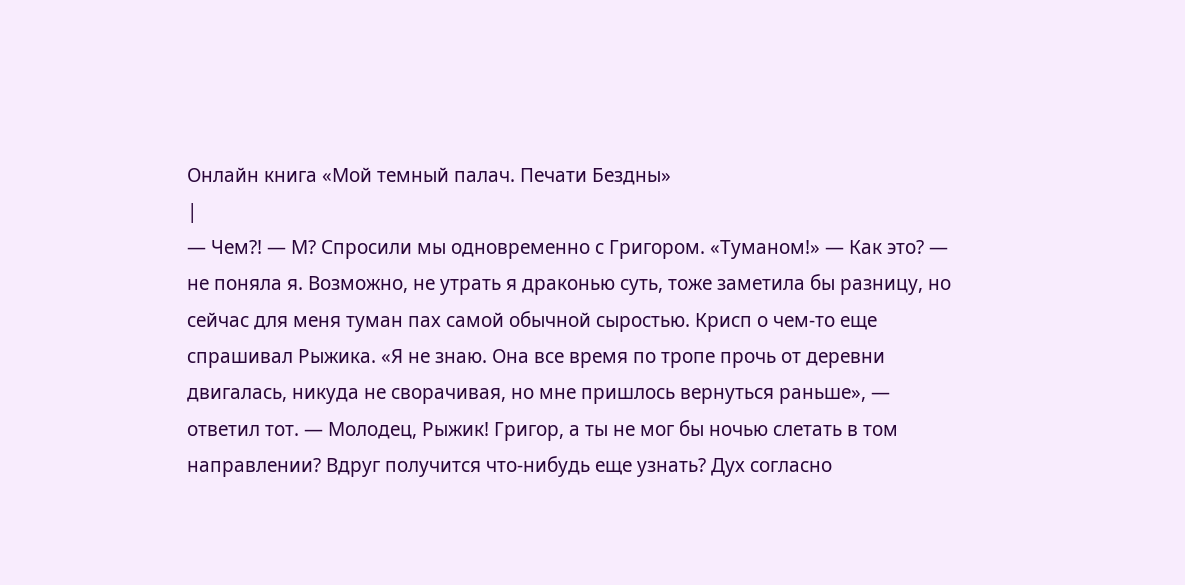Онлайн книга «Мой темный палач. Печати Бездны»
|
— Чем?! — М? Спросили мы одновременно с Григором. «Туманом!» — Как это? — не поняла я. Возможно, не утрать я драконью суть, тоже заметила бы разницу, но сейчас для меня туман пах самой обычной сыростью. Крисп о чем-то еще спрашивал Рыжика. «Я не знаю. Она все время по тропе прочь от деревни двигалась, никуда не сворачивая, но мне пришлось вернуться раньше», — ответил тот. — Молодец, Рыжик! Григор, а ты не мог бы ночью слетать в том направлении? Вдруг получится что-нибудь еще узнать? Дух согласно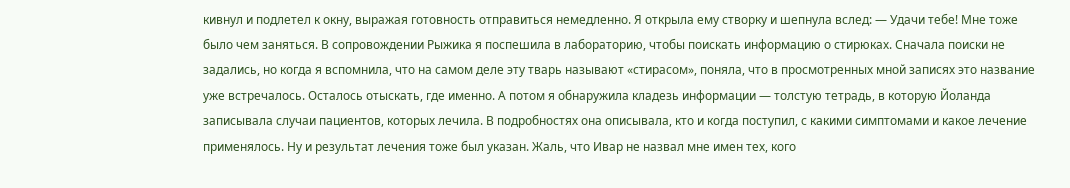кивнул и подлетел к окну, выражая готовность отправиться немедленно. Я открыла ему створку и шепнула вслед: — Удачи тебе! Мне тоже было чем заняться. В сопровождении Рыжика я поспешила в лабораторию, чтобы поискать информацию о стирюках. Сначала поиски не задались, но когда я вспомнила, что на самом деле эту тварь называют «стирасом», поняла, что в просмотренных мной записях это название уже встречалось. Осталось отыскать, где именно. А потом я обнаружила кладезь информации — толстую тетрадь, в которую Йоланда записывала случаи пациентов, которых лечила. В подробностях она описывала, кто и когда поступил, с какими симптомами и какое лечение применялось. Ну и результат лечения тоже был указан. Жаль, что Ивар не назвал мне имен тех, кого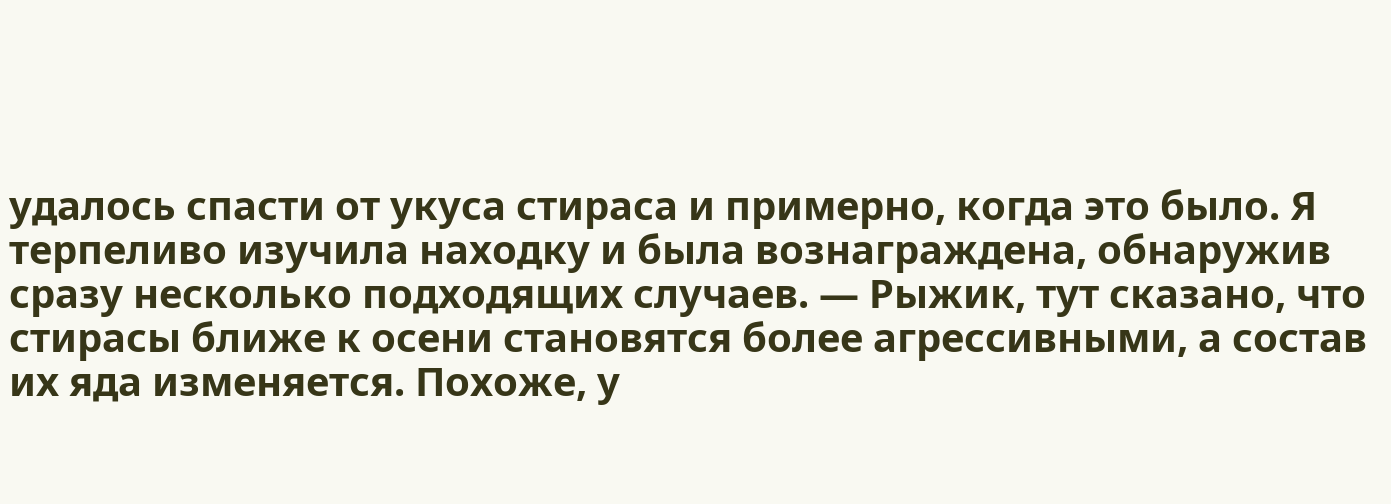удалось спасти от укуса стираса и примерно, когда это было. Я терпеливо изучила находку и была вознаграждена, обнаружив сразу несколько подходящих случаев. — Рыжик, тут сказано, что стирасы ближе к осени становятся более агрессивными, а состав их яда изменяется. Похоже, у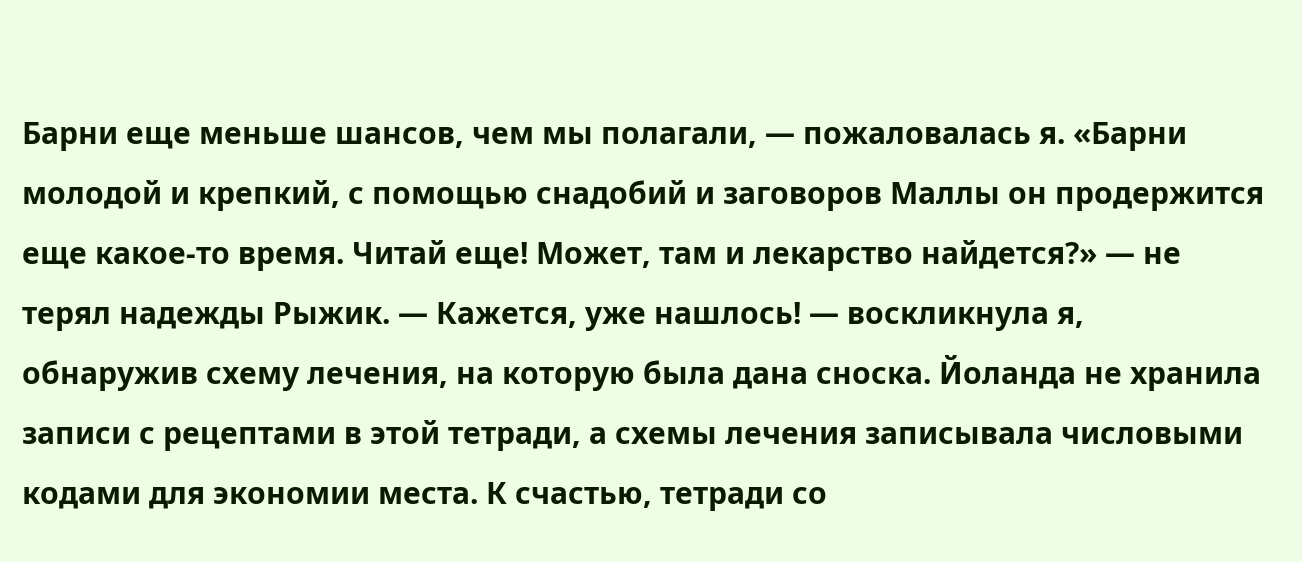Барни еще меньше шансов, чем мы полагали, — пожаловалась я. «Барни молодой и крепкий, с помощью снадобий и заговоров Маллы он продержится еще какое-то время. Читай еще! Может, там и лекарство найдется?» — не терял надежды Рыжик. — Кажется, уже нашлось! — воскликнула я, обнаружив схему лечения, на которую была дана сноска. Йоланда не хранила записи с рецептами в этой тетради, а схемы лечения записывала числовыми кодами для экономии места. К счастью, тетради со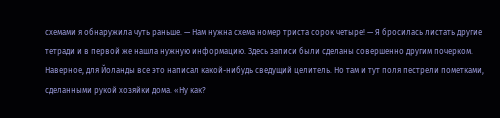схемами я обнаружила чуть раньше. — Нам нужна схема номер триста сорок четыре! — Я бросилась листать другие тетради и в первой же нашла нужную информацию. Здесь записи были сделаны совершенно другим почерком. Наверное, для Йоланды все это написал какой-нибудь сведущий целитель. Но там и тут поля пестрели пометками, сделанными рукой хозяйки дома. «Ну как?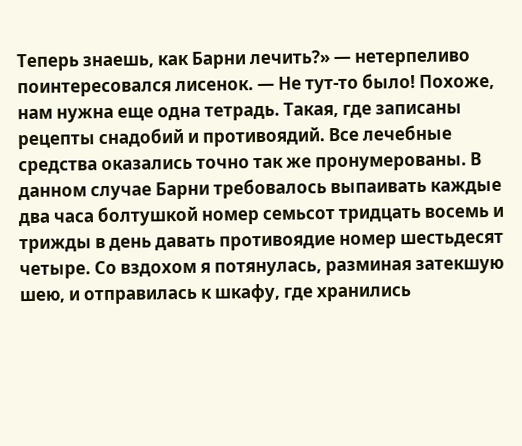Теперь знаешь, как Барни лечить?» — нетерпеливо поинтересовался лисенок. — Не тут-то было! Похоже, нам нужна еще одна тетрадь. Такая, где записаны рецепты снадобий и противоядий. Все лечебные средства оказались точно так же пронумерованы. В данном случае Барни требовалось выпаивать каждые два часа болтушкой номер семьсот тридцать восемь и трижды в день давать противоядие номер шестьдесят четыре. Со вздохом я потянулась, разминая затекшую шею, и отправилась к шкафу, где хранились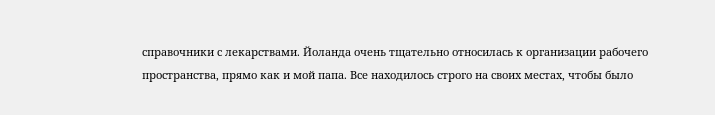справочники с лекарствами. Йоланда очень тщательно относилась к организации рабочего пространства, прямо как и мой папа. Все находилось строго на своих местах, чтобы было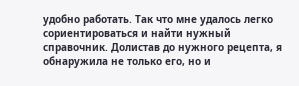удобно работать. Так что мне удалось легко сориентироваться и найти нужный справочник. Долистав до нужного рецепта, я обнаружила не только его, но и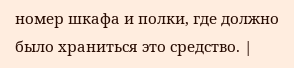номер шкафа и полки, где должно было храниться это средство. |